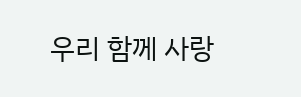우리 함께 사랑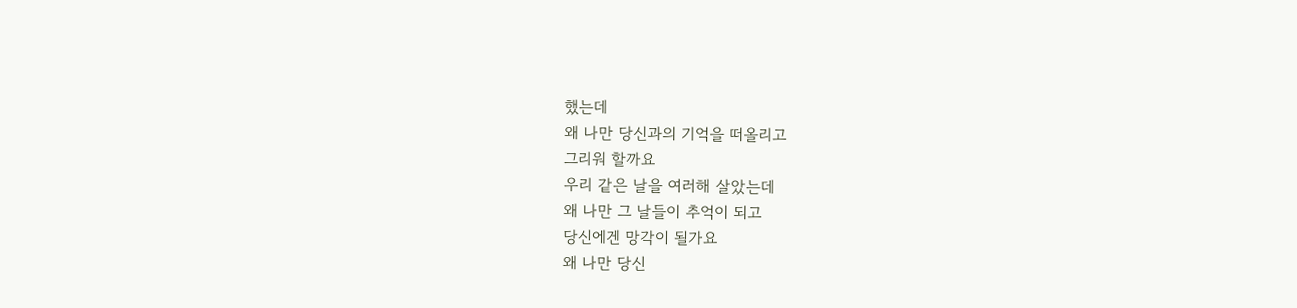했는데
왜 나만 당신과의 기억을 떠올리고
그리워 할까요
우리 같은 날을 여러해 살았는데
왜 나만 그 날들이 추억이 되고
당신에겐 망각이 될가요
왜 나만 당신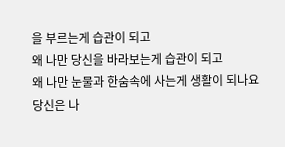을 부르는게 습관이 되고
왜 나만 당신을 바라보는게 습관이 되고
왜 나만 눈물과 한숨속에 사는게 생활이 되나요
당신은 나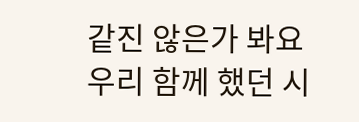같진 않은가 봐요
우리 함께 했던 시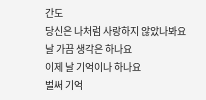간도
당신은 나처럼 사랑하지 않았나봐요
날 가끔 생각은 하나요
이제 날 기억이나 하나요
벌써 기억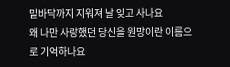밑바닥까지 지워져 날 잊고 사나요
왜 나만 사랑했던 당신을 원망이란 이름으로 기억하나요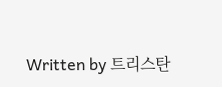Written by 트리스탄